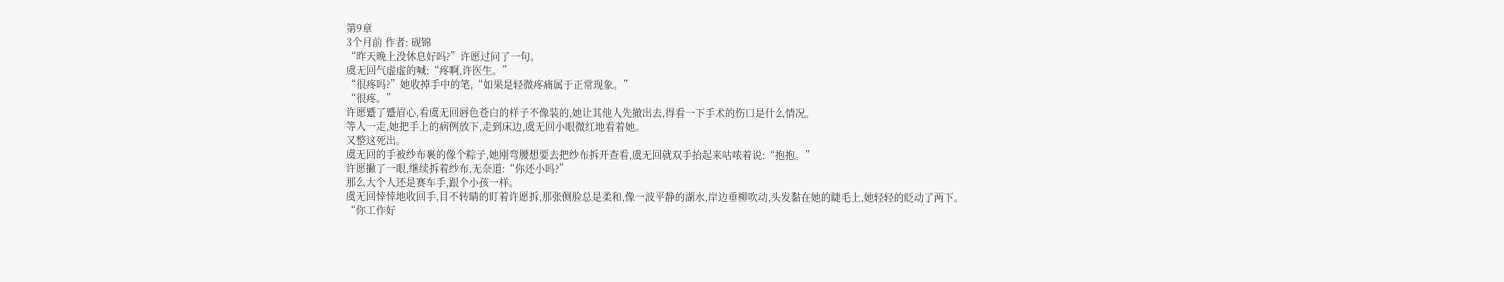第9章
3个月前 作者: 砚锦
“昨天晚上没休息好吗?”许愿过问了一句。
虞无回气虚虚的喊:“疼啊,许医生。”
“很疼吗?”她收掉手中的笔,“如果是轻微疼痛属于正常现象。”
“很疼。”
许愿蹙了蹙眉心,看虞无回唇色苍白的样子不像装的,她让其他人先撤出去,得看一下手术的伤口是什么情况。
等人一走,她把手上的病例放下,走到床边,虞无回小眼微红地看着她。
又整这死出。
虞无回的手被纱布裹的像个粽子,她刚弯腰想要去把纱布拆开查看,虞无回就双手抬起来咕哝着说:“抱抱。”
许愿撇了一眼,继续拆着纱布,无奈道:“你还小吗?”
那么大个人还是赛车手,跟个小孩一样。
虞无回悻悻地收回手,目不转睛的盯着许愿拆,那张侧脸总是柔和,像一波平静的湖水,岸边垂柳吹动,头发黏在她的睫毛上,她轻轻的眨动了两下。
“你工作好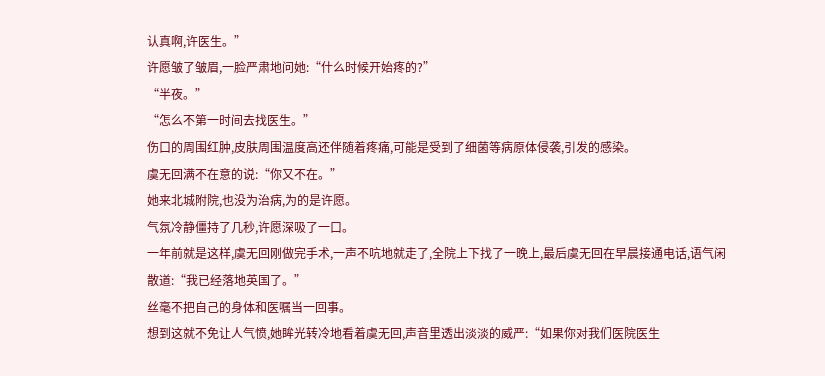认真啊,许医生。”
许愿皱了皱眉,一脸严肃地问她:“什么时候开始疼的?”
“半夜。”
“怎么不第一时间去找医生。”
伤口的周围红肿,皮肤周围温度高还伴随着疼痛,可能是受到了细菌等病原体侵袭,引发的感染。
虞无回满不在意的说:“你又不在。”
她来北城附院,也没为治病,为的是许愿。
气氛冷静僵持了几秒,许愿深吸了一口。
一年前就是这样,虞无回刚做完手术,一声不吭地就走了,全院上下找了一晚上,最后虞无回在早晨接通电话,语气闲散道:“我已经落地英国了。”
丝毫不把自己的身体和医嘱当一回事。
想到这就不免让人气愤,她眸光转冷地看着虞无回,声音里透出淡淡的威严:“如果你对我们医院医生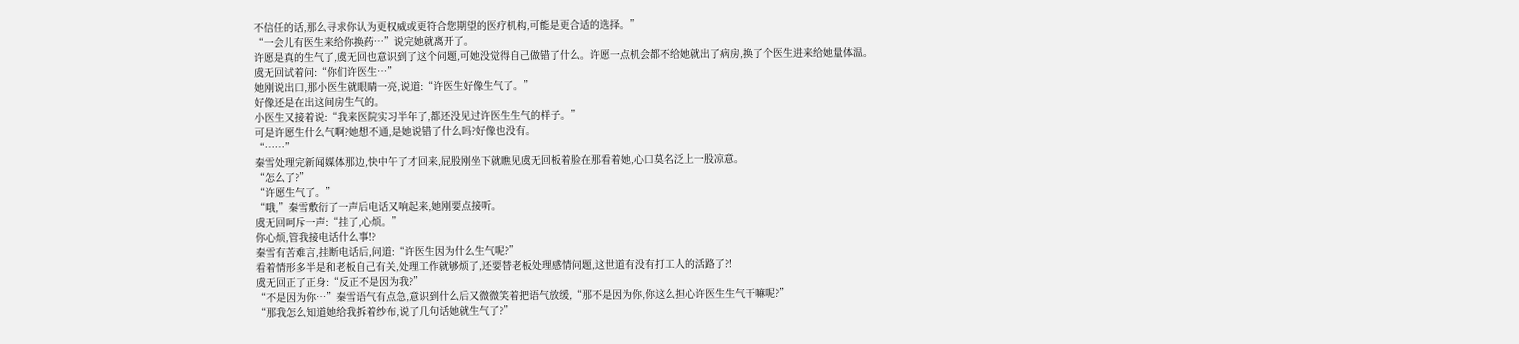不信任的话,那么寻求你认为更权威或更符合您期望的医疗机构,可能是更合适的选择。”
“一会儿有医生来给你换药…”说完她就离开了。
许愿是真的生气了,虞无回也意识到了这个问题,可她没觉得自己做错了什么。许愿一点机会都不给她就出了病房,换了个医生进来给她量体温。
虞无回试着问:“你们许医生…”
她刚说出口,那小医生就眼睛一亮,说道:“许医生好像生气了。”
好像还是在出这间房生气的。
小医生又接着说:“我来医院实习半年了,都还没见过许医生生气的样子。”
可是许愿生什么气啊?她想不通,是她说错了什么吗?好像也没有。
“……”
秦雪处理完新闻媒体那边,快中午了才回来,屁股刚坐下就瞧见虞无回板着脸在那看着她,心口莫名泛上一股凉意。
“怎么了?”
“许愿生气了。”
“哦,”秦雪敷衍了一声后电话又响起来,她刚要点接听。
虞无回呵斥一声:“挂了,心烦。”
你心烦,管我接电话什么事!?
秦雪有苦难言,挂断电话后,问道:“许医生因为什么生气呢?”
看着情形多半是和老板自己有关,处理工作就够烦了,还要替老板处理感情问题,这世道有没有打工人的活路了?!
虞无回正了正身:“反正不是因为我?”
“不是因为你…”秦雪语气有点急,意识到什么后又微微笑着把语气放缓,“那不是因为你,你这么担心许医生生气干嘛呢?”
“那我怎么知道她给我拆着纱布,说了几句话她就生气了?”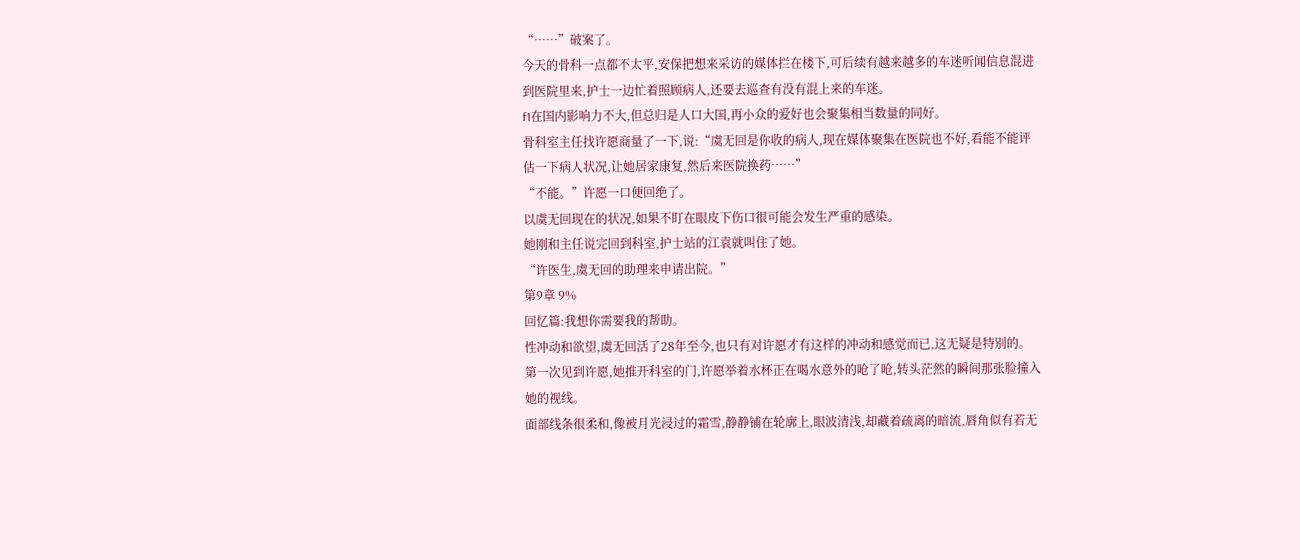“……”破案了。
今天的骨科一点都不太平,安保把想来采访的媒体拦在楼下,可后续有越来越多的车迷听闻信息混进到医院里来,护士一边忙着照顾病人,还要去巡查有没有混上来的车迷。
f1在国内影响力不大,但总归是人口大国,再小众的爱好也会聚集相当数量的同好。
骨科室主任找许愿商量了一下,说:“虞无回是你收的病人,现在媒体聚集在医院也不好,看能不能评估一下病人状况,让她居家康复,然后来医院换药……”
“不能。”许愿一口便回绝了。
以虞无回现在的状况,如果不盯在眼皮下伤口很可能会发生严重的感染。
她刚和主任说完回到科室,护士站的江袁就叫住了她。
“许医生,虞无回的助理来申请出院。”
第9章 9%
回忆篇:我想你需要我的帮助。
性冲动和欲望,虞无回活了28年至今,也只有对许愿才有这样的冲动和感觉而已,这无疑是特别的。
第一次见到许愿,她推开科室的门,许愿举着水杯正在喝水意外的呛了呛,转头茫然的瞬间那张脸撞入她的视线。
面部线条很柔和,像被月光浸过的霜雪,静静铺在轮廓上,眼波清浅,却藏着疏离的暗流,唇角似有若无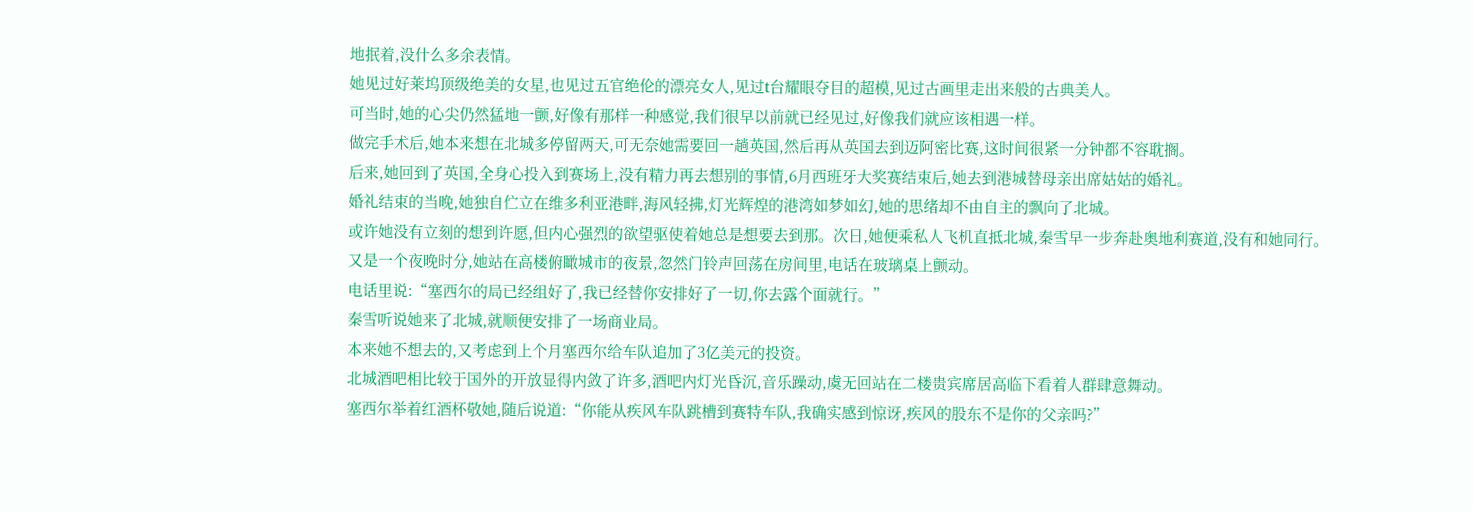地抿着,没什么多余表情。
她见过好莱坞顶级绝美的女星,也见过五官绝伦的漂亮女人,见过t台耀眼夺目的超模,见过古画里走出来般的古典美人。
可当时,她的心尖仍然猛地一颤,好像有那样一种感觉,我们很早以前就已经见过,好像我们就应该相遇一样。
做完手术后,她本来想在北城多停留两天,可无奈她需要回一趟英国,然后再从英国去到迈阿密比赛,这时间很紧一分钟都不容耽搁。
后来,她回到了英国,全身心投入到赛场上,没有精力再去想别的事情,6月西班牙大奖赛结束后,她去到港城替母亲出席姑姑的婚礼。
婚礼结束的当晚,她独自伫立在维多利亚港畔,海风轻拂,灯光辉煌的港湾如梦如幻,她的思绪却不由自主的飘向了北城。
或许她没有立刻的想到许愿,但内心强烈的欲望驱使着她总是想要去到那。次日,她便乘私人飞机直抵北城,秦雪早一步奔赴奥地利赛道,没有和她同行。
又是一个夜晚时分,她站在高楼俯瞰城市的夜景,忽然门铃声回荡在房间里,电话在玻璃桌上颤动。
电话里说:“塞西尔的局已经组好了,我已经替你安排好了一切,你去露个面就行。”
秦雪听说她来了北城,就顺便安排了一场商业局。
本来她不想去的,又考虑到上个月塞西尔给车队追加了3亿美元的投资。
北城酒吧相比较于国外的开放显得内敛了许多,酒吧内灯光昏沉,音乐躁动,虞无回站在二楼贵宾席居高临下看着人群肆意舞动。
塞西尔举着红酒杯敬她,随后说道:“你能从疾风车队跳槽到赛特车队,我确实感到惊讶,疾风的股东不是你的父亲吗?”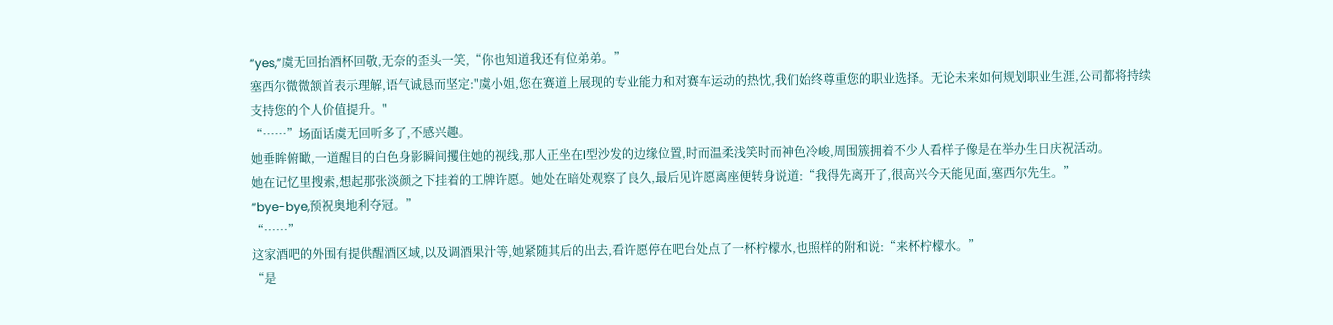“yes,”虞无回抬酒杯回敬,无奈的歪头一笑,“你也知道我还有位弟弟。”
塞西尔微微颔首表示理解,语气诚恳而坚定:"虞小姐,您在赛道上展现的专业能力和对赛车运动的热忱,我们始终尊重您的职业选择。无论未来如何规划职业生涯,公司都将持续支持您的个人价值提升。"
“……”场面话虞无回听多了,不感兴趣。
她垂眸俯瞰,一道醒目的白色身影瞬间攫住她的视线,那人正坐在l型沙发的边缘位置,时而温柔浅笑时而神色冷峻,周围簇拥着不少人看样子像是在举办生日庆祝活动。
她在记忆里搜索,想起那张淡颜之下挂着的工牌许愿。她处在暗处观察了良久,最后见许愿离座便转身说道:“我得先离开了,很高兴今天能见面,塞西尔先生。”
“bye-bye,预祝奥地利夺冠。”
“……”
这家酒吧的外围有提供醒酒区域,以及调酒果汁等,她紧随其后的出去,看许愿停在吧台处点了一杯柠檬水,也照样的附和说:“来杯柠檬水。”
“是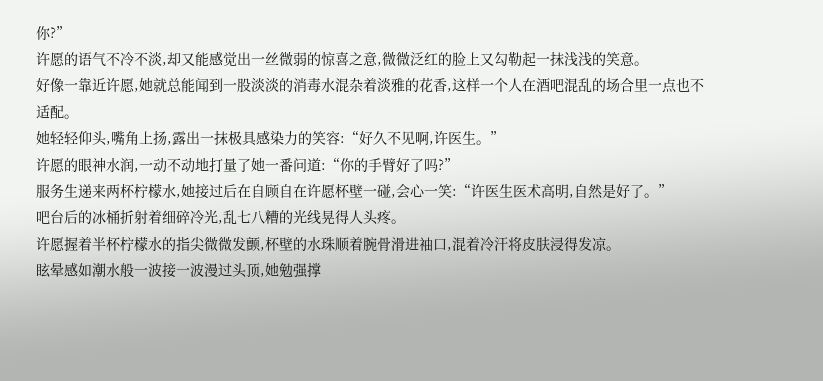你?”
许愿的语气不冷不淡,却又能感觉出一丝微弱的惊喜之意,微微泛红的脸上又勾勒起一抹浅浅的笑意。
好像一靠近许愿,她就总能闻到一股淡淡的消毒水混杂着淡雅的花香,这样一个人在酒吧混乱的场合里一点也不适配。
她轻轻仰头,嘴角上扬,露出一抹极具感染力的笑容:“好久不见啊,许医生。”
许愿的眼神水润,一动不动地打量了她一番问道:“你的手臂好了吗?”
服务生递来两杯柠檬水,她接过后在自顾自在许愿杯壁一碰,会心一笑:“许医生医术高明,自然是好了。”
吧台后的冰桶折射着细碎冷光,乱七八糟的光线晃得人头疼。
许愿握着半杯柠檬水的指尖微微发颤,杯壁的水珠顺着腕骨滑进袖口,混着冷汗将皮肤浸得发凉。
眩晕感如潮水般一波接一波漫过头顶,她勉强撑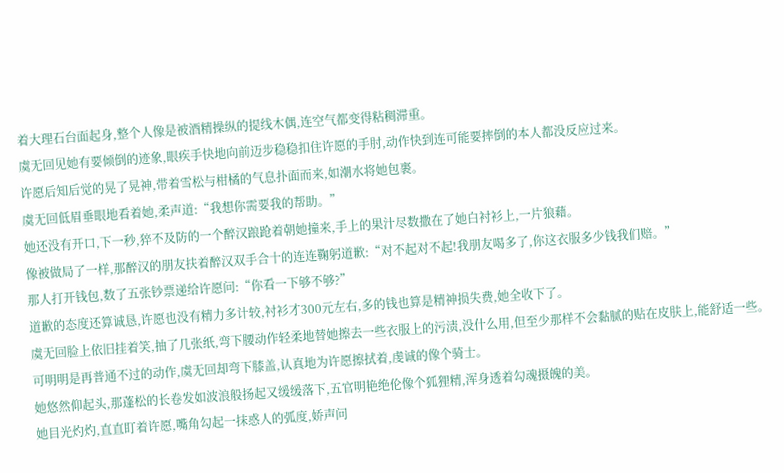着大理石台面起身,整个人像是被酒精操纵的提线木偶,连空气都变得粘稠滞重。
虞无回见她有要倾倒的迹象,眼疾手快地向前迈步稳稳扣住许愿的手肘,动作快到连可能要摔倒的本人都没反应过来。
许愿后知后觉的晃了晃神,带着雪松与柑橘的气息扑面而来,如潮水将她包裹。
虞无回低眉垂眼地看着她,柔声道:“我想你需要我的帮助。”
她还没有开口,下一秒,猝不及防的一个醉汉踉跄着朝她撞来,手上的果汁尽数撒在了她白衬衫上,一片狼藉。
像被做局了一样,那醉汉的朋友扶着醉汉双手合十的连连鞠躬道歉:“对不起对不起!我朋友喝多了,你这衣服多少钱我们赔。”
那人打开钱包,数了五张钞票递给许愿问:“你看一下够不够?”
道歉的态度还算诚恳,许愿也没有精力多计较,衬衫才300元左右,多的钱也算是精神损失费,她全收下了。
虞无回脸上依旧挂着笑,抽了几张纸,弯下腰动作轻柔地替她擦去一些衣服上的污渍,没什么用,但至少那样不会黏腻的贴在皮肤上,能舒适一些。
可明明是再普通不过的动作,虞无回却弯下膝盖,认真地为许愿擦拭着,虔诚的像个骑士。
她悠然仰起头,那蓬松的长卷发如波浪般扬起又缓缓落下,五官明艳绝伦像个狐狸精,浑身透着勾魂摄魄的美。
她目光灼灼,直直盯着许愿,嘴角勾起一抹惑人的弧度,娇声问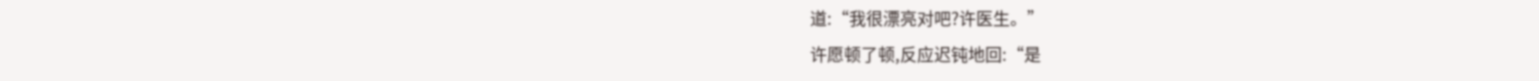道:“我很漂亮对吧?许医生。”
许愿顿了顿,反应迟钝地回:“是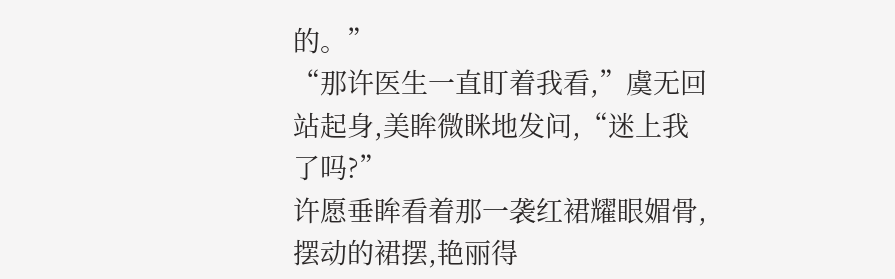的。”
“那许医生一直盯着我看,”虞无回站起身,美眸微眯地发问,“迷上我了吗?”
许愿垂眸看着那一袭红裙耀眼媚骨,摆动的裙摆,艳丽得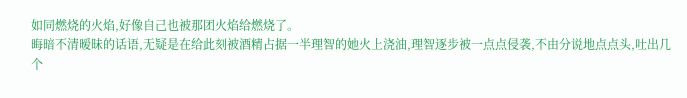如同燃烧的火焰,好像自己也被那团火焰给燃烧了。
晦暗不清暧昧的话语,无疑是在给此刻被酒精占据一半理智的她火上浇油,理智逐步被一点点侵袭,不由分说地点点头,吐出几个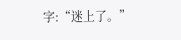字:“迷上了。”